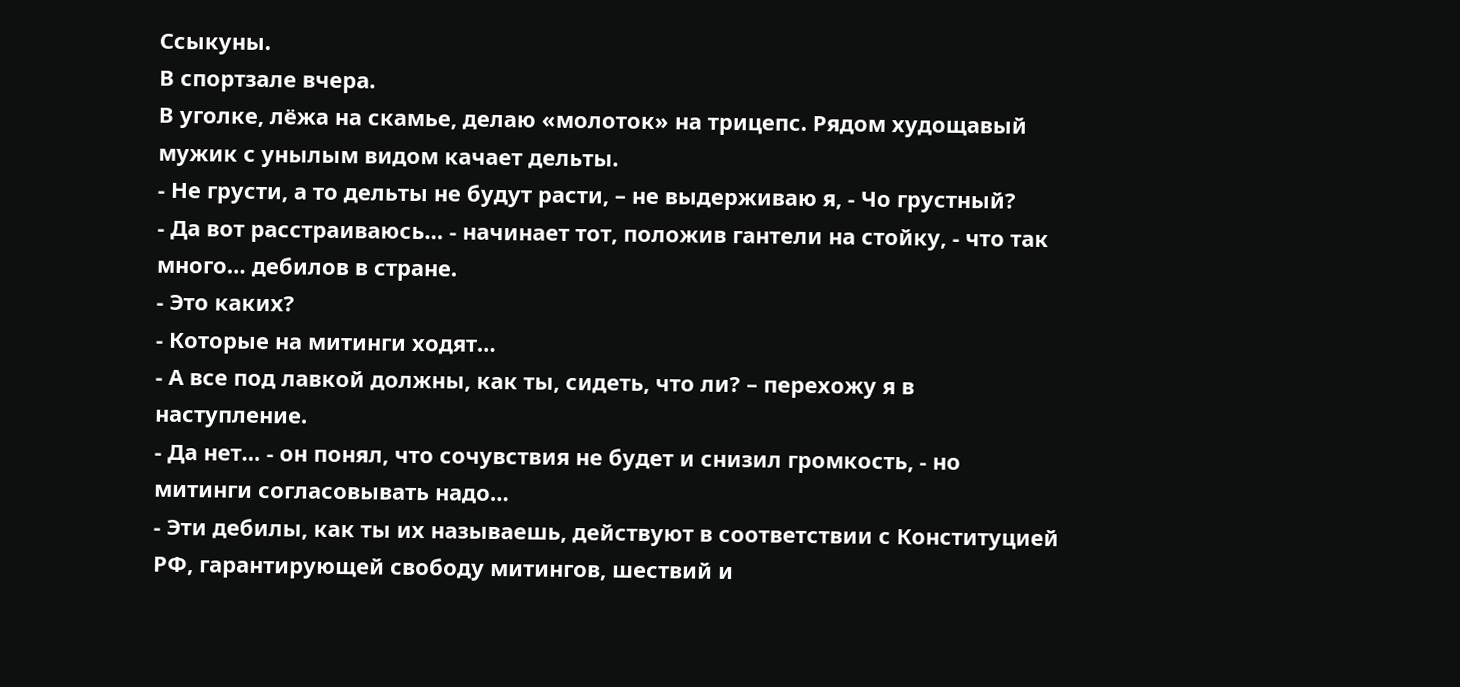Ссыкуны.
В спортзале вчера.
В уголке, лёжа на скамье, делаю «молоток» на трицепс. Рядом худощавый мужик с унылым видом качает дельты.
- Не грусти, а то дельты не будут расти, – не выдерживаю я, - Чо грустный?
- Да вот расстраиваюсь… - начинает тот, положив гантели на стойку, - что так много… дебилов в стране.
- Это каких?
- Которые на митинги ходят…
- А все под лавкой должны, как ты, сидеть, что ли? – перехожу я в наступление.
- Да нет… - он понял, что сочувствия не будет и снизил громкость, - но митинги согласовывать надо…
- Эти дебилы, как ты их называешь, действуют в соответствии с Конституцией РФ, гарантирующей свободу митингов, шествий и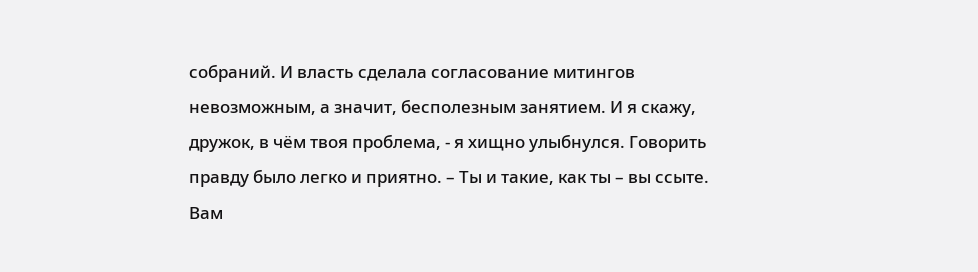собраний. И власть сделала согласование митингов невозможным, а значит, бесполезным занятием. И я скажу, дружок, в чём твоя проблема, - я хищно улыбнулся. Говорить правду было легко и приятно. – Ты и такие, как ты – вы ссыте. Вам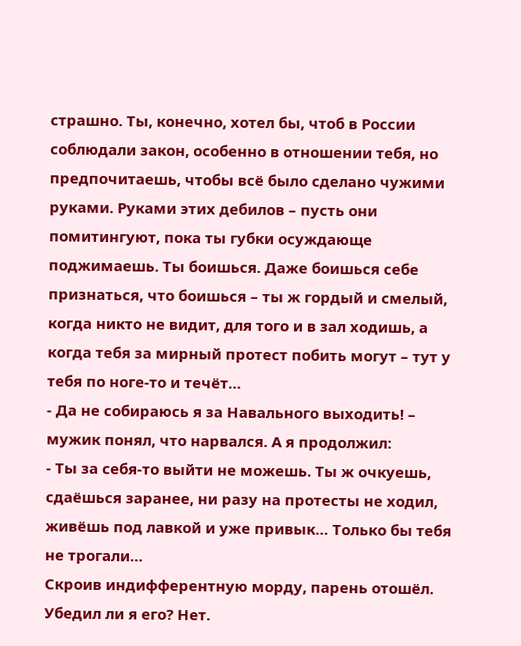страшно. Ты, конечно, хотел бы, чтоб в России соблюдали закон, особенно в отношении тебя, но предпочитаешь, чтобы всё было сделано чужими руками. Руками этих дебилов – пусть они помитингуют, пока ты губки осуждающе поджимаешь. Ты боишься. Даже боишься себе признаться, что боишься – ты ж гордый и смелый, когда никто не видит, для того и в зал ходишь, а когда тебя за мирный протест побить могут – тут у тебя по ноге-то и течёт…
- Да не собираюсь я за Навального выходить! – мужик понял, что нарвался. А я продолжил:
- Ты за себя-то выйти не можешь. Ты ж очкуешь, сдаёшься заранее, ни разу на протесты не ходил, живёшь под лавкой и уже привык… Только бы тебя не трогали…
Скроив индифферентную морду, парень отошёл.
Убедил ли я его? Нет.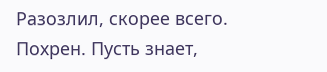Разозлил, скорее всего.
Похрен. Пусть знает,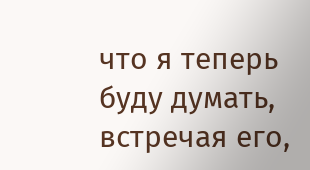что я теперь буду думать, встречая его,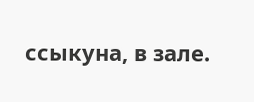ссыкуна, в зале.